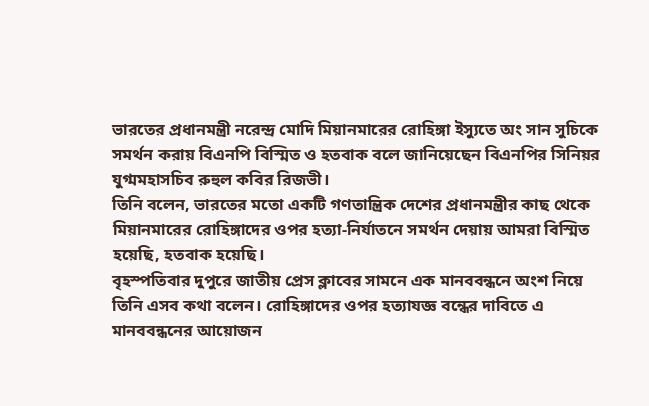ভারতের প্রধানমন্ত্রী নরেন্দ্র মোদি মিয়ানমারের রোহিঙ্গা ইস্যুতে অং সান সুচিকে সমর্থন করায় বিএনপি বিস্মিত ও হতবাক বলে জানিয়েছেন বিএনপির সিনিয়র যুগ্মমহাসচিব রুহুল কবির রিজভী।
তিনি বলেন, ভারতের মতো একটি গণতান্ত্রিক দেশের প্রধানমন্ত্রীর কাছ থেকে মিয়ানমারের রোহিঙ্গাদের ওপর হত্যা-নির্যাতনে সমর্থন দেয়ায় আমরা বিস্মিত হয়েছি, হতবাক হয়েছি।
বৃহস্পতিবার দুপুরে জাতীয় প্রেস ক্লাবের সামনে এক মানববন্ধনে অংশ নিয়ে তিনি এসব কথা বলেন। রোহিঙ্গাদের ওপর হত্যাযজ্ঞ বন্ধের দাবিতে এ মানববন্ধনের আয়োজন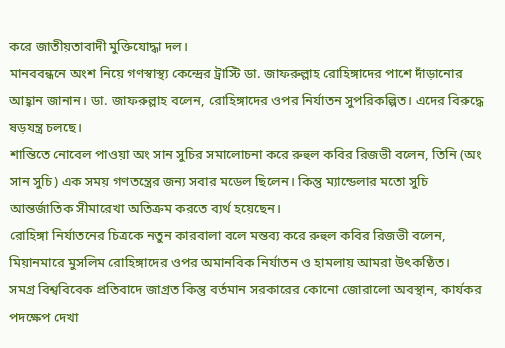করে জাতীয়তাবাদী মুক্তিযোদ্ধা দল।
মানববন্ধনে অংশ নিয়ে গণস্বাস্থ্য কেন্দ্রের ট্রাস্টি ডা. জাফরুল্লাহ রোহিঙ্গাদের পাশে দাঁড়ানোর আহ্বান জানান। ডা. জাফরুল্লাহ বলেন, রোহিঙ্গাদের ওপর নির্যাতন সুপরিকল্পিত। এদের বিরুদ্ধে ষড়যন্ত্র চলছে।
শান্তিতে নোবেল পাওয়া অং সান সুচির সমালোচনা করে রুহুল কবির রিজভী বলেন, তিনি (অং সান সুচি) এক সময় গণতন্ত্রের জন্য সবার মডেল ছিলেন। কিন্তু ম্যান্ডেলার মতো সুচি আন্তর্জাতিক সীমারেখা অতিক্রম করতে ব্যর্থ হয়েছেন।
রোহিঙ্গা নির্যাতনের চিত্রকে নতুন কারবালা বলে মন্তব্য করে রুহুল কবির রিজভী বলেন, মিয়ানমারে মুসলিম রোহিঙ্গাদের ওপর অমানবিক নির্যাতন ও হামলায় আমরা উৎকণ্ঠিত।
সমগ্র বিশ্ববিবেক প্রতিবাদে জাগ্রত কিন্তু বর্তমান সরকারের কোনো জোরালো অবস্থান, কার্যকর পদক্ষেপ দেখা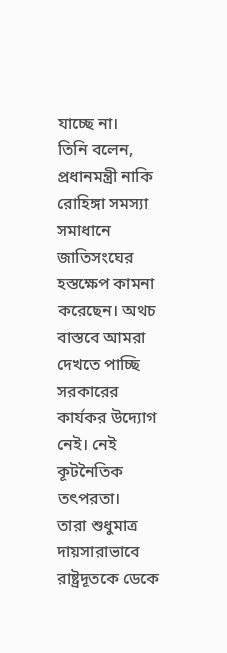যাচ্ছে না।
তিনি বলেন, প্রধানমন্ত্রী নাকি রোহিঙ্গা সমস্যা সমাধানে জাতিসংঘের হস্তক্ষেপ কামনা করেছেন। অথচ বাস্তবে আমরা দেখতে পাচ্ছি সরকারের কার্যকর উদ্যোগ নেই। নেই কূটনৈতিক তৎপরতা।
তারা শুধুমাত্র দায়সারাভাবে রাষ্ট্রদূতকে ডেকে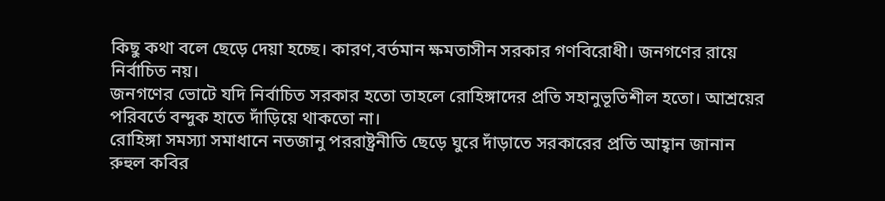কিছু কথা বলে ছেড়ে দেয়া হচ্ছে। কারণ,বর্তমান ক্ষমতাসীন সরকার গণবিরোধী। জনগণের রায়ে নির্বাচিত নয়।
জনগণের ভোটে যদি নির্বাচিত সরকার হতো তাহলে রোহিঙ্গাদের প্রতি সহানুভূতিশীল হতো। আশ্রয়ের পরিবর্তে বন্দুক হাতে দাঁড়িয়ে থাকতো না।
রোহিঙ্গা সমস্যা সমাধানে নতজানু পররাষ্ট্রনীতি ছেড়ে ঘুরে দাঁড়াতে সরকারের প্রতি আহ্বান জানান রুহুল কবির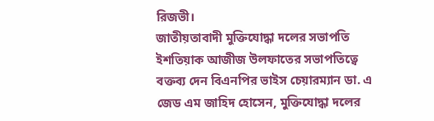রিজভী।
জাতীয়তাবাদী মুক্তিযোদ্ধা দলের সভাপতি ইশতিয়াক আজীজ উলফাতের সভাপতিত্বে বক্তব্য দেন বিএনপির ভাইস চেয়ারম্যান ডা. এ জেড এম জাহিদ হোসেন, মুক্তিযোদ্ধা দলের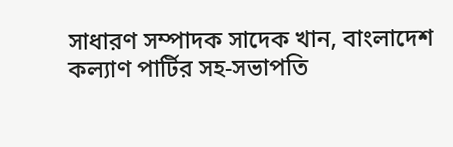সাধারণ সম্পাদক সাদেক খান, বাংলাদেশ কল্যাণ পার্টির সহ-সভাপতি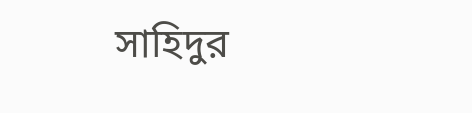সাহিদুর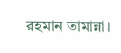রহমান তামান্না।